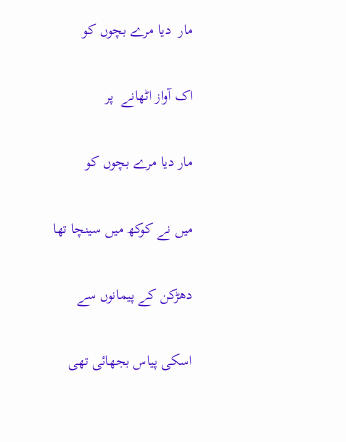مار  دیا مرے بچوں کو

اک آواز اٹھانے  پر

مار دیا مرے بچوں کو

میں نے کوکھ میں سینچا تھا

دھڑکن کے پیمانوں سے

اسکی پیاس بجھائی تھی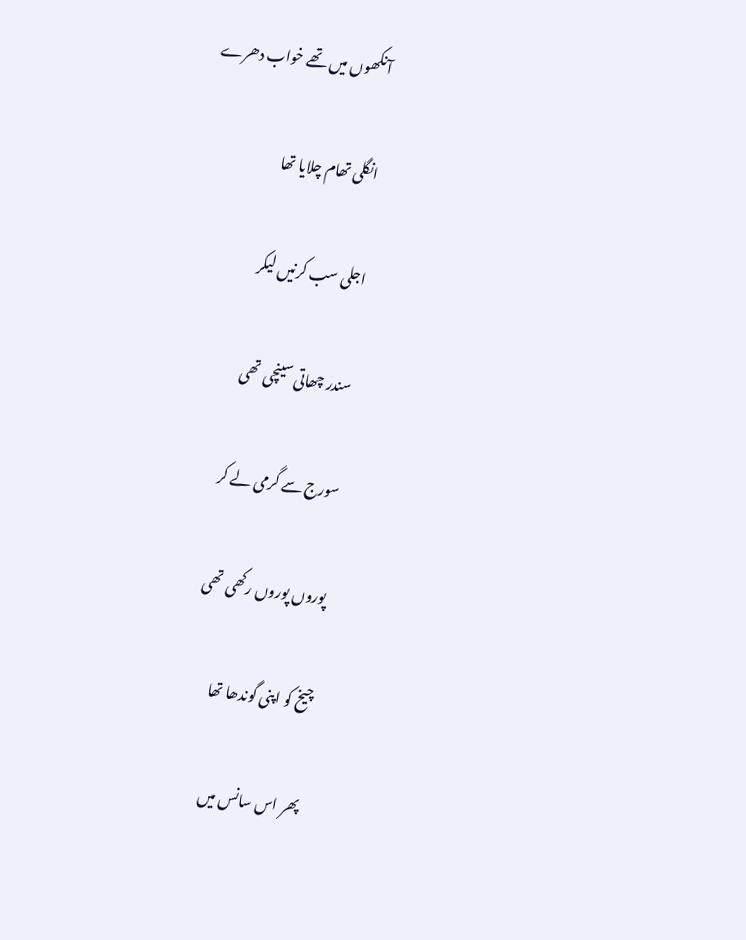آنکھوں میں تھے خواب دھرے

انگلی تھام چلایا تھا

اجلی سب کرنیں لیکر

سندر چھاتی سینچی تھی

سورج سے گرمی لے کر

پوروں پوروں رکھی تھی

چیخ کو اپنی گوندھا تھا

پھر اس سانس میں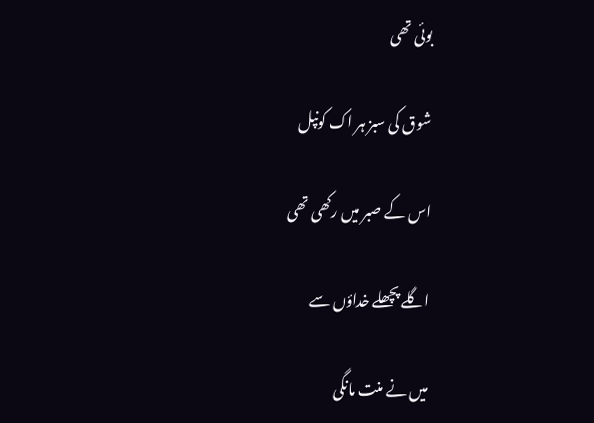بوئی تھی

شوق کی سبز ہر اک کونپل

اس کے صبر میں رکھی تھی

اگلے پچھلے خداؤں سے

میں نے منت مانگی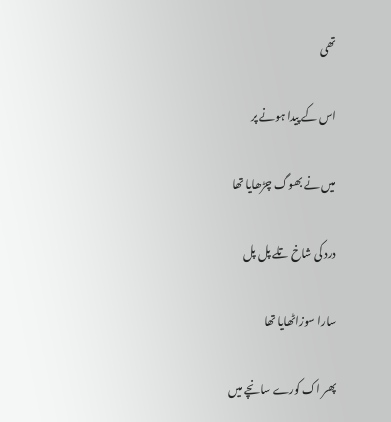تھی

اس کے پیدا ہونے پر

میں نے بھوگ چڑھایا تھا

درد کی شاخ تلے پل پل

سارا سوزاٹھایا تھا

پھر اک کورے سانچے میں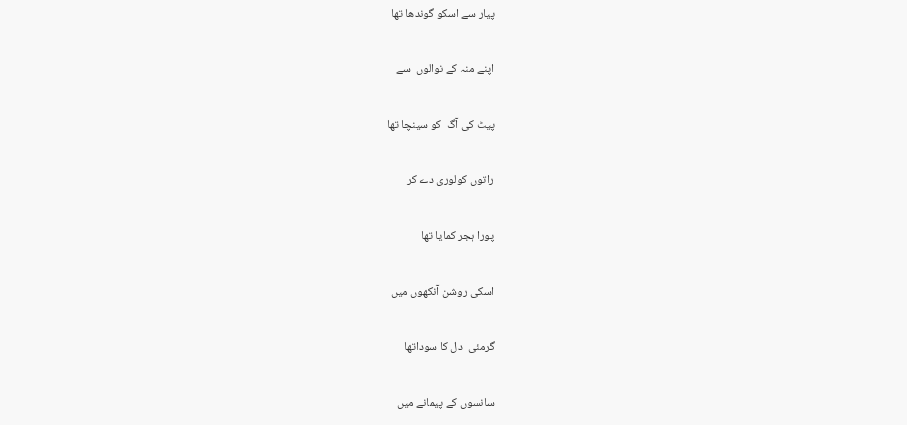پیار سے اسکو گوندھا تھا

اپنے منہ کے نوالوں  سے

پیٹ کی آگ  کو سینچا تھا

راتوں کولوری دے کر

پورا ہجر کمایا تھا

اسکی روشن آنکھوں میں

گرمئی  دل کا سوداتھا

سانسوں کے پیمانے میں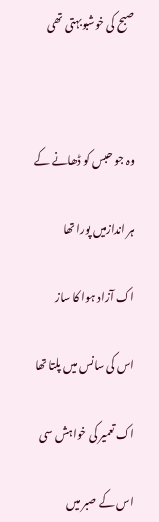صبح کی خوشبوبہتی تھی



وہ جو حبس کو ڈھانے کے

ہر اندازمیں پورا تھا

اک آزاد ہوا کا ساز

اس کی سانس میں پلتا تھا

اک تعمیر کی خواہش سی

اس کے صبر میں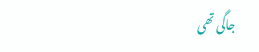جاگی تھی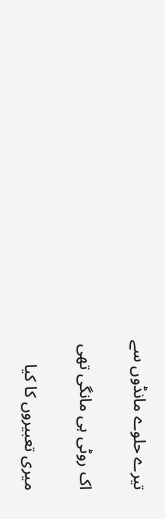تیرے حلوے مانڈوں سے

اک روٹی ہی مانگی تھی

میری تعبیروں کا کیا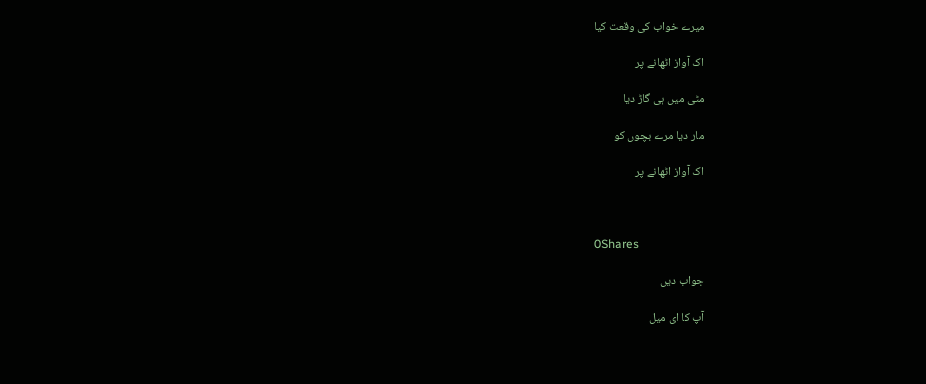میرے خواب کی وقعت کیا

اک آواز اٹھانے پر

مٹی میں ہی گاڑ دیا

مار دیا مرے بچوں کو

اک آواز اٹھانے پر



0Shares

جواب دیں

آپ کا ای میل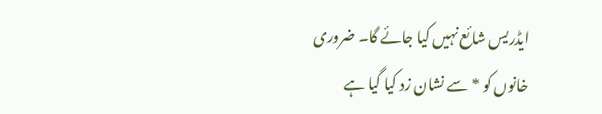ایڈریس شائع نہیں کیا جائے گا۔ ضروری خانوں کو * سے نشان زد کیا گیا ہے